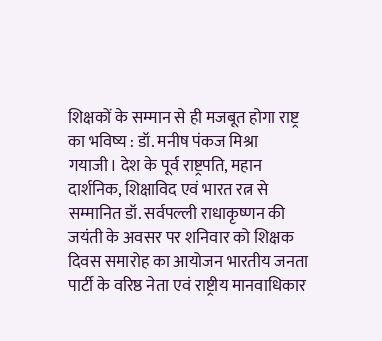शिक्षकों के सम्मान से ही मजबूत होगा राष्ट्र का भविष्य : डॉ. मनीष पंकज मिश्रा
गयाजी। देश के पूर्व राष्ट्रपति, महान दार्शनिक, शिक्षाविद एवं भारत रत्न से सम्मानित डॉ. सर्वपल्ली राधाकृष्णन की जयंती के अवसर पर शनिवार को शिक्षक दिवस समारोह का आयोजन भारतीय जनता पार्टी के वरिष्ठ नेता एवं राष्ट्रीय मानवाधिकार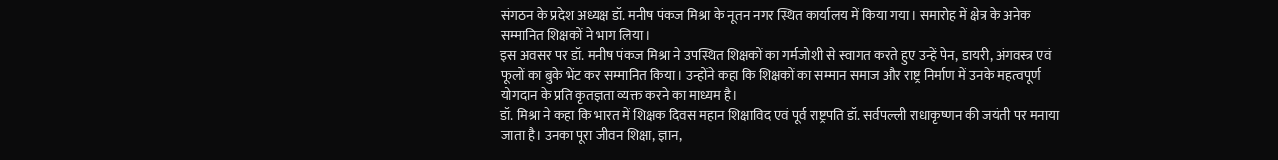संगठन के प्रदेश अध्यक्ष डॉ. मनीष पंकज मिश्रा के नूतन नगर स्थित कार्यालय में किया गया। समारोह में क्षेत्र के अनेक सम्मानित शिक्षकों ने भाग लिया।
इस अवसर पर डॉ. मनीष पंकज मिश्रा ने उपस्थित शिक्षकों का गर्मजोशी से स्वागत करते हुए उन्हें पेन, डायरी, अंगवस्त्र एवं फूलों का बुके भेंट कर सम्मानित किया। उन्होंने कहा कि शिक्षकों का सम्मान समाज और राष्ट्र निर्माण में उनके महत्वपूर्ण योगदान के प्रति कृतज्ञता व्यक्त करने का माध्यम है।
डॉ. मिश्रा ने कहा कि भारत में शिक्षक दिवस महान शिक्षाविद एवं पूर्व राष्ट्रपति डॉ. सर्वपल्ली राधाकृष्णन की जयंती पर मनाया जाता है। उनका पूरा जीवन शिक्षा, ज्ञान,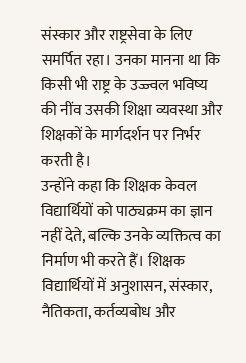संस्कार और राष्ट्रसेवा के लिए समर्पित रहा। उनका मानना था कि किसी भी राष्ट्र के उज्ज्वल भविष्य की नींव उसकी शिक्षा व्यवस्था और शिक्षकों के मार्गदर्शन पर निर्भर करती है।
उन्होंने कहा कि शिक्षक केवल विद्यार्थियों को पाठ्यक्रम का ज्ञान नहीं देते, बल्कि उनके व्यक्तित्व का निर्माण भी करते हैं। शिक्षक विद्यार्थियों में अनुशासन, संस्कार, नैतिकता, कर्तव्यबोध और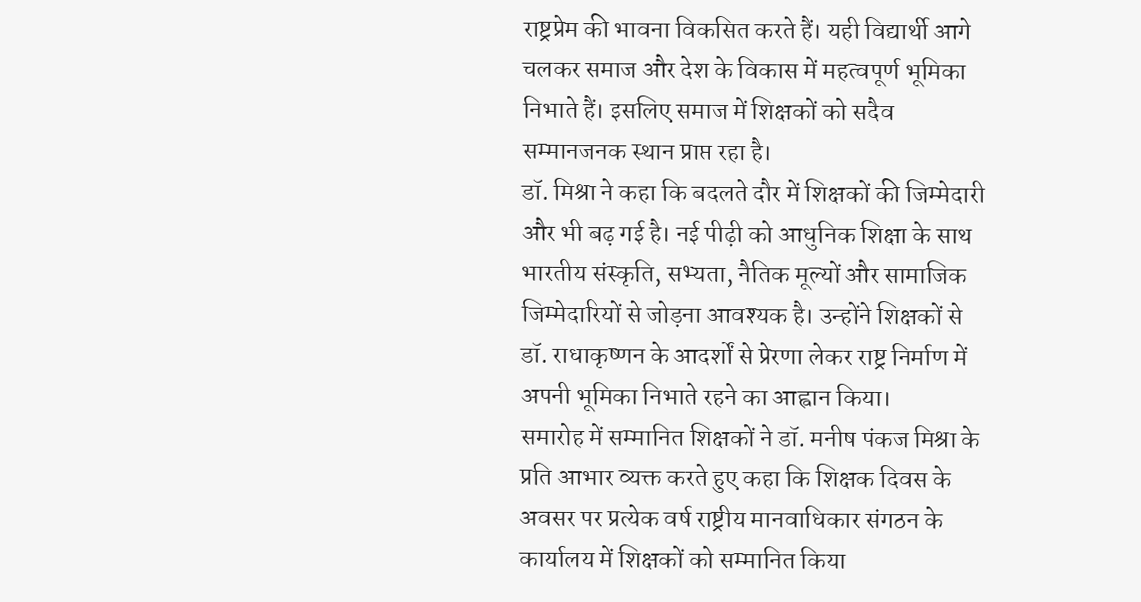राष्ट्रप्रेम की भावना विकसित करते हैं। यही विद्यार्थी आगे चलकर समाज और देश के विकास में महत्वपूर्ण भूमिका निभाते हैं। इसलिए समाज में शिक्षकों को सदैव सम्मानजनक स्थान प्राप्त रहा है।
डॉ. मिश्रा ने कहा कि बदलते दौर में शिक्षकों की जिम्मेदारी और भी बढ़ गई है। नई पीढ़ी को आधुनिक शिक्षा के साथ भारतीय संस्कृति, सभ्यता, नैतिक मूल्यों और सामाजिक जिम्मेदारियों से जोड़ना आवश्यक है। उन्होंने शिक्षकों से डॉ. राधाकृष्णन के आदर्शों से प्रेरणा लेकर राष्ट्र निर्माण में अपनी भूमिका निभाते रहने का आह्वान किया।
समारोह में सम्मानित शिक्षकों ने डॉ. मनीष पंकज मिश्रा के प्रति आभार व्यक्त करते हुए कहा कि शिक्षक दिवस के अवसर पर प्रत्येक वर्ष राष्ट्रीय मानवाधिकार संगठन के कार्यालय में शिक्षकों को सम्मानित किया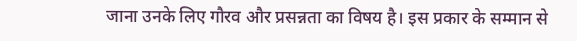जाना उनके लिए गौरव और प्रसन्नता का विषय है। इस प्रकार के सम्मान से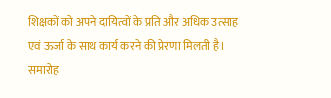शिक्षकों को अपने दायित्वों के प्रति और अधिक उत्साह एवं ऊर्जा के साथ कार्य करने की प्रेरणा मिलती है।
समारोह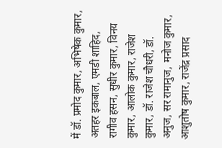में डॉ. प्रमोद कुमार, अभिषेक कुमार, अतहर इकबाल, एमडी शाहिद, रागीव हसन, सुधीर कुमार, विनय कुमार, आलोक कुमार, राजेश कुमार, डॉ. राजेश चौधरी, डॉ. अनुज, सर रामानुज, मनोज कुमार, आशुतोष कुमार, राजेंद्र प्रसाद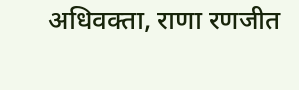अधिवक्ता, राणा रणजीत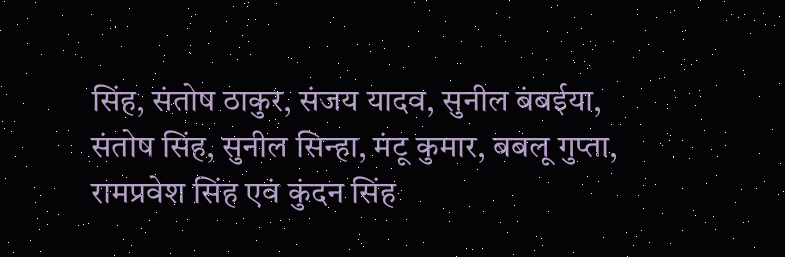सिंह, संतोष ठाकुर, संजय यादव, सुनील बंबईया, संतोष सिंह, सुनील सिन्हा, मंटू कुमार, बबलू गुप्ता, रामप्रवेश सिंह एवं कुंदन सिंह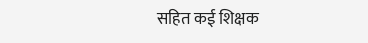सहित कई शिक्षक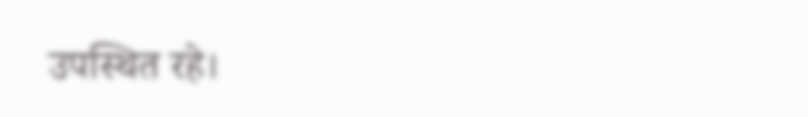उपस्थित रहे।